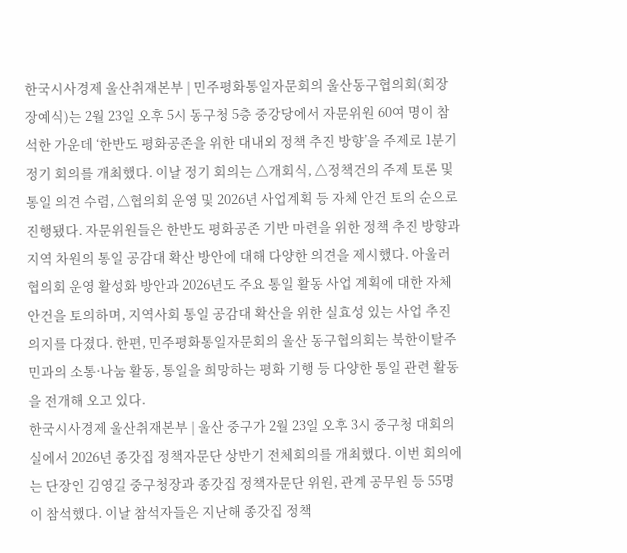한국시사경제 울산취재본부 | 민주평화통일자문회의 울산동구협의회(회장 장예식)는 2월 23일 오후 5시 동구청 5층 중강당에서 자문위원 60여 명이 참석한 가운데 ‘한반도 평화공존을 위한 대내외 정책 추진 방향’을 주제로 1분기 정기 회의를 개최했다. 이날 정기 회의는 △개회식, △정책건의 주제 토론 및 통일 의견 수렴, △협의회 운영 및 2026년 사업계획 등 자체 안건 토의 순으로 진행됐다. 자문위원들은 한반도 평화공존 기반 마련을 위한 정책 추진 방향과 지역 차원의 통일 공감대 확산 방안에 대해 다양한 의견을 제시했다. 아울러 협의회 운영 활성화 방안과 2026년도 주요 통일 활동 사업 계획에 대한 자체 안건을 토의하며, 지역사회 통일 공감대 확산을 위한 실효성 있는 사업 추진 의지를 다졌다. 한편, 민주평화통일자문회의 울산 동구협의회는 북한이탈주민과의 소통·나눔 활동, 통일을 희망하는 평화 기행 등 다양한 통일 관련 활동을 전개해 오고 있다.
한국시사경제 울산취재본부 | 울산 중구가 2월 23일 오후 3시 중구청 대회의실에서 2026년 종갓집 정책자문단 상반기 전체회의를 개최했다. 이번 회의에는 단장인 김영길 중구청장과 종갓집 정책자문단 위원, 관계 공무원 등 55명이 참석했다. 이날 참석자들은 지난해 종갓집 정책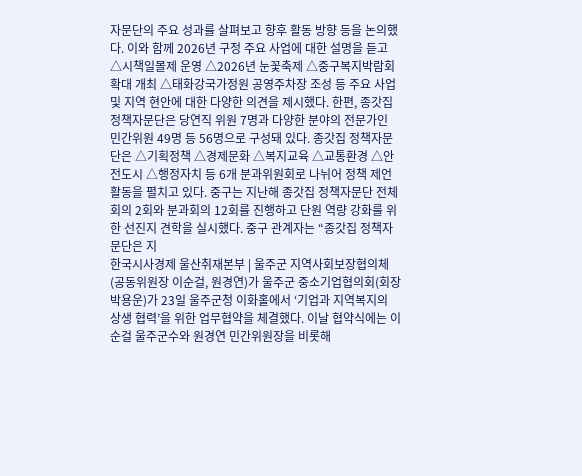자문단의 주요 성과를 살펴보고 향후 활동 방향 등을 논의했다. 이와 함께 2026년 구정 주요 사업에 대한 설명을 듣고 △시책일몰제 운영 △2026년 눈꽃축제 △중구복지박람회 확대 개최 △태화강국가정원 공영주차장 조성 등 주요 사업 및 지역 현안에 대한 다양한 의견을 제시했다. 한편, 종갓집 정책자문단은 당연직 위원 7명과 다양한 분야의 전문가인 민간위원 49명 등 56명으로 구성돼 있다. 종갓집 정책자문단은 △기획정책 △경제문화 △복지교육 △교통환경 △안전도시 △행정자치 등 6개 분과위원회로 나뉘어 정책 제언 활동을 펼치고 있다. 중구는 지난해 종갓집 정책자문단 전체회의 2회와 분과회의 12회를 진행하고 단원 역량 강화를 위한 선진지 견학을 실시했다. 중구 관계자는 “종갓집 정책자문단은 지
한국시사경제 울산취재본부 | 울주군 지역사회보장협의체(공동위원장 이순걸, 원경연)가 울주군 중소기업협의회(회장 박용운)가 23일 울주군청 이화홀에서 ‘기업과 지역복지의 상생 협력’을 위한 업무협약을 체결했다. 이날 협약식에는 이순걸 울주군수와 원경연 민간위원장을 비롯해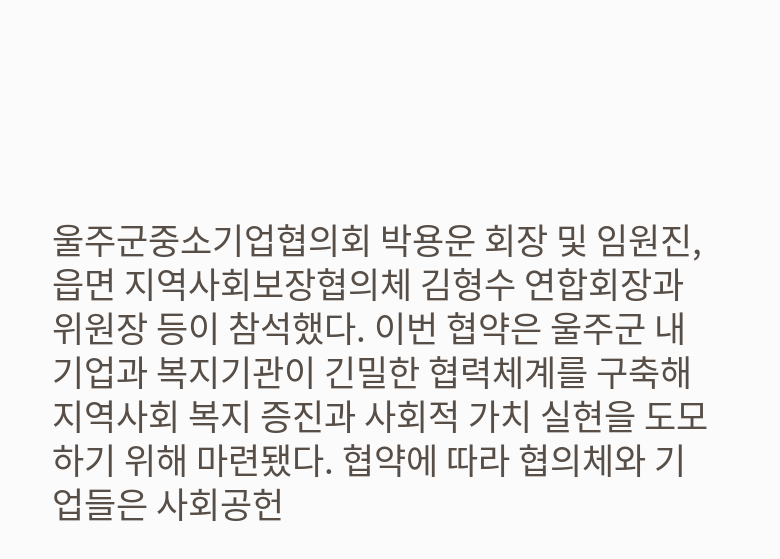울주군중소기업협의회 박용운 회장 및 임원진, 읍면 지역사회보장협의체 김형수 연합회장과 위원장 등이 참석했다. 이번 협약은 울주군 내 기업과 복지기관이 긴밀한 협력체계를 구축해 지역사회 복지 증진과 사회적 가치 실현을 도모하기 위해 마련됐다. 협약에 따라 협의체와 기업들은 사회공헌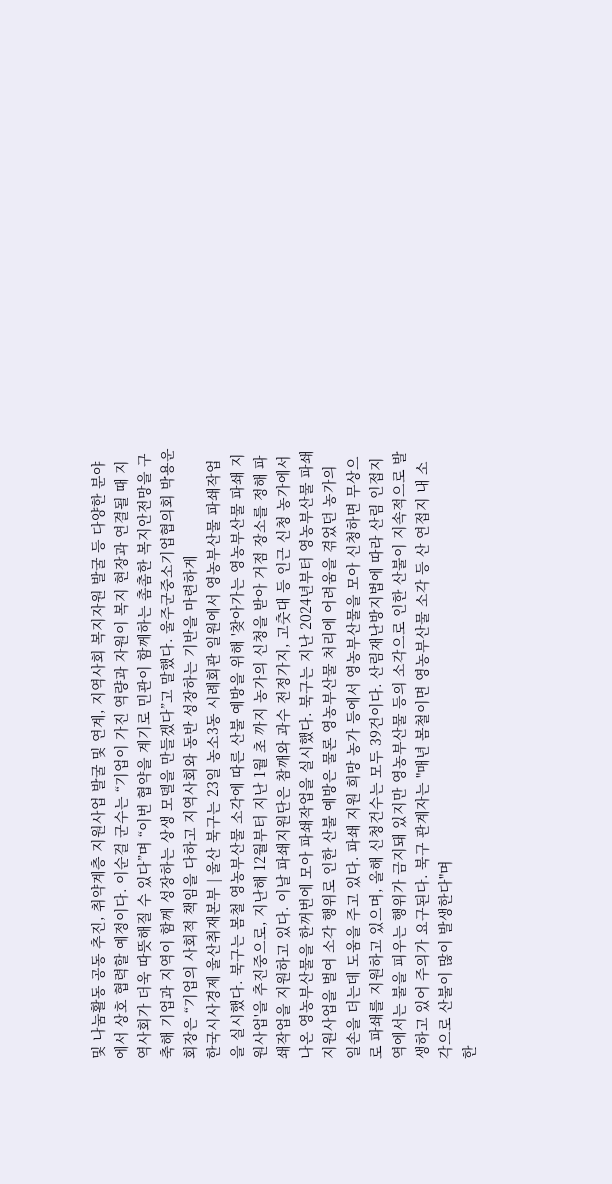및 나눔활동 공동 추진, 취약계층 지원사업 발굴 및 연계, 지역사회 복지자원 발굴 등 다양한 분야에서 상호 협력할 예정이다. 이순걸 군수는 “기업이 가진 역량과 자원이 복지 현장과 연결될 때 지역사회가 더욱 따뜻해질 수 있다”며 “이번 협약을 계기로 민관이 함께하는 촘촘한 복지안전망을 구축해 기업과 지역이 함께 성장하는 상생 모델을 만들겠다”고 말했다. 울주군중소기업협의회 박용운 회장은 “기업의 사회적 책임을 다하고 지역사회와 동반 성장하는 기반을 마련하게
한국시사경제 울산취재본부 | 울산 북구는 23일 농소3동 시례회관 일원에서 영농부산물 파쇄작업을 실시했다. 북구는 봄철 영농부산물 소각에 따른 산불 예방을 위해 '찾아가는 영농부산물 파쇄 지원사업'을 추진중으로, 지난해 12월부터 지난 1월 초 까지 농가의 신청을 받아 거점 장소를 정해 파쇄작업을 지원하고 있다. 이날 파쇄지원단은 참깨와 과수 전정가지, 고춧대 등 인근 신청 농가에서 나온 영농부산물을 한꺼번에 모아 파쇄작업을 실시했다. 북구는 지난 2024년부터 영농부산물 파쇄 지원사업을 벌여 소각 행위로 인한 산불 예방은 물론 영농부산물 처리에 어려움을 겪었던 농가의 일손을 더는데 도움을 주고 있다. 파쇄 지원 희망 농가 등에서 영농부산물을 모아 신청하면 무상으로 파쇄를 지원하고 있으며, 올해 신청건수는 모두 39건이다. 산림재난방지법에 따라 산림 인접지역에서는 불을 피우는 행위가 금지돼 있지만 영농부산물 등의 소각으로 인한 산불이 지속적으로 발생하고 있어 주의가 요구된다. 북구 관계자는 "매년 봄철이면 영농부산물 소각 등 산 연접지 내 소각으로 산불이 많이 발생한다"며
한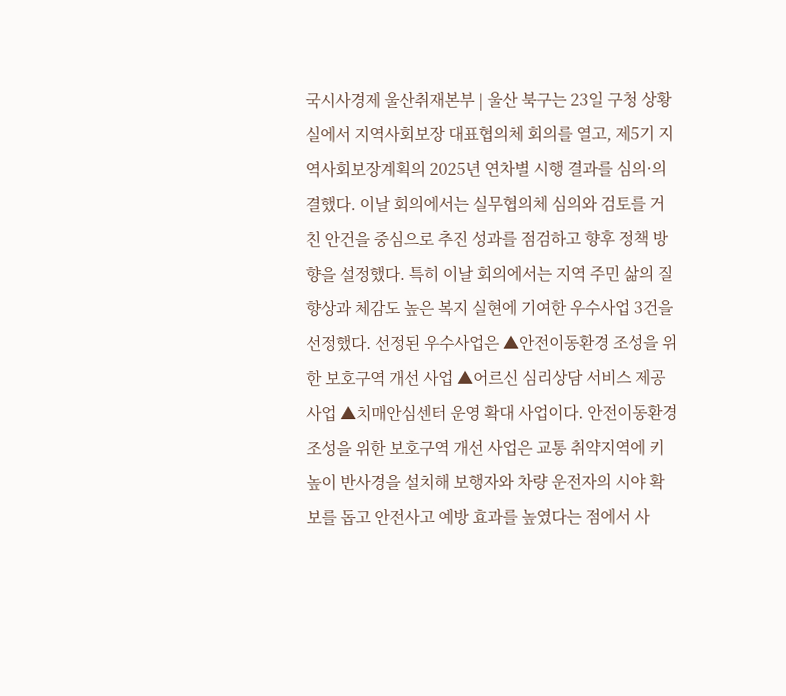국시사경제 울산취재본부 | 울산 북구는 23일 구청 상황실에서 지역사회보장 대표협의체 회의를 열고, 제5기 지역사회보장계획의 2025년 연차별 시행 결과를 심의·의결했다. 이날 회의에서는 실무협의체 심의와 검토를 거친 안건을 중심으로 추진 성과를 점검하고 향후 정책 방향을 설정했다. 특히 이날 회의에서는 지역 주민 삶의 질 향상과 체감도 높은 복지 실현에 기여한 우수사업 3건을 선정했다. 선정된 우수사업은 ▲안전이동환경 조성을 위한 보호구역 개선 사업 ▲어르신 심리상담 서비스 제공 사업 ▲치매안심센터 운영 확대 사업이다. 안전이동환경 조성을 위한 보호구역 개선 사업은 교통 취약지역에 키높이 반사경을 설치해 보행자와 차량 운전자의 시야 확보를 돕고 안전사고 예방 효과를 높였다는 점에서 사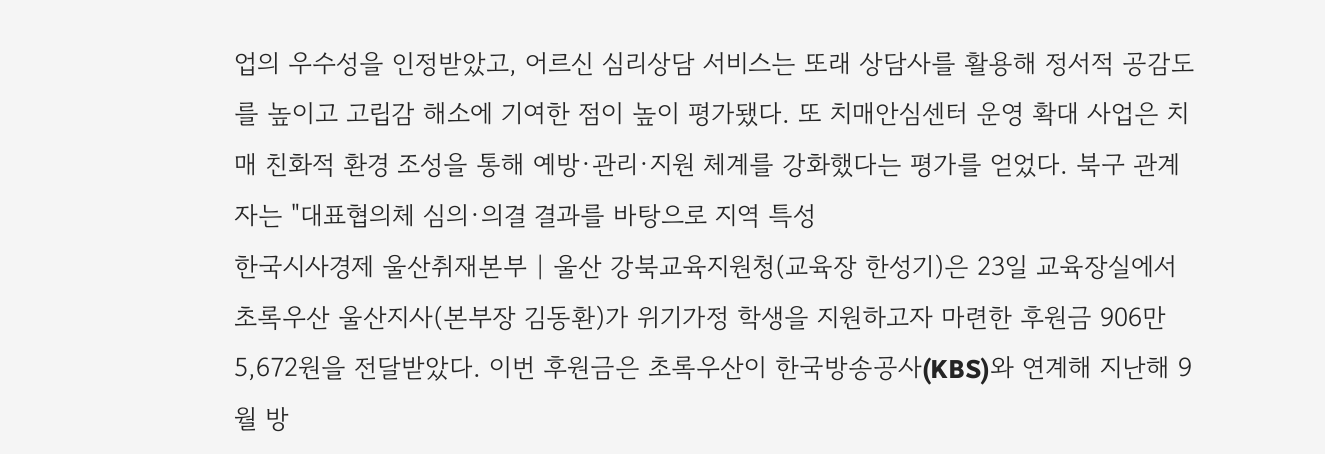업의 우수성을 인정받았고, 어르신 심리상담 서비스는 또래 상담사를 활용해 정서적 공감도를 높이고 고립감 해소에 기여한 점이 높이 평가됐다. 또 치매안심센터 운영 확대 사업은 치매 친화적 환경 조성을 통해 예방·관리·지원 체계를 강화했다는 평가를 얻었다. 북구 관계자는 "대표협의체 심의·의결 결과를 바탕으로 지역 특성
한국시사경제 울산취재본부 | 울산 강북교육지원청(교육장 한성기)은 23일 교육장실에서 초록우산 울산지사(본부장 김동환)가 위기가정 학생을 지원하고자 마련한 후원금 906만 5,672원을 전달받았다. 이번 후원금은 초록우산이 한국방송공사(KBS)와 연계해 지난해 9월 방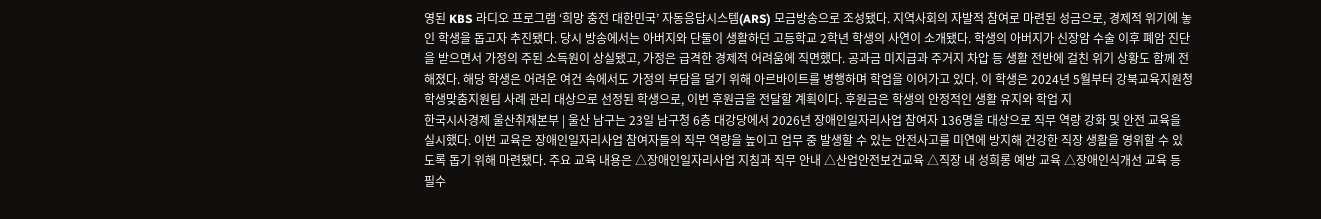영된 KBS 라디오 프로그램 ‘희망 충전 대한민국’ 자동응답시스템(ARS) 모금방송으로 조성됐다. 지역사회의 자발적 참여로 마련된 성금으로, 경제적 위기에 놓인 학생을 돕고자 추진됐다. 당시 방송에서는 아버지와 단둘이 생활하던 고등학교 2학년 학생의 사연이 소개됐다. 학생의 아버지가 신장암 수술 이후 폐암 진단을 받으면서 가정의 주된 소득원이 상실됐고, 가정은 급격한 경제적 어려움에 직면했다. 공과금 미지급과 주거지 차압 등 생활 전반에 걸친 위기 상황도 함께 전해졌다. 해당 학생은 어려운 여건 속에서도 가정의 부담을 덜기 위해 아르바이트를 병행하며 학업을 이어가고 있다. 이 학생은 2024년 5월부터 강북교육지원청 학생맞춤지원팀 사례 관리 대상으로 선정된 학생으로, 이번 후원금을 전달할 계획이다. 후원금은 학생의 안정적인 생활 유지와 학업 지
한국시사경제 울산취재본부 | 울산 남구는 23일 남구청 6층 대강당에서 2026년 장애인일자리사업 참여자 136명을 대상으로 직무 역량 강화 및 안전 교육을 실시했다. 이번 교육은 장애인일자리사업 참여자들의 직무 역량을 높이고 업무 중 발생할 수 있는 안전사고를 미연에 방지해 건강한 직장 생활을 영위할 수 있도록 돕기 위해 마련됐다. 주요 교육 내용은 △장애인일자리사업 지침과 직무 안내 △산업안전보건교육 △직장 내 성희롱 예방 교육 △장애인식개선 교육 등 필수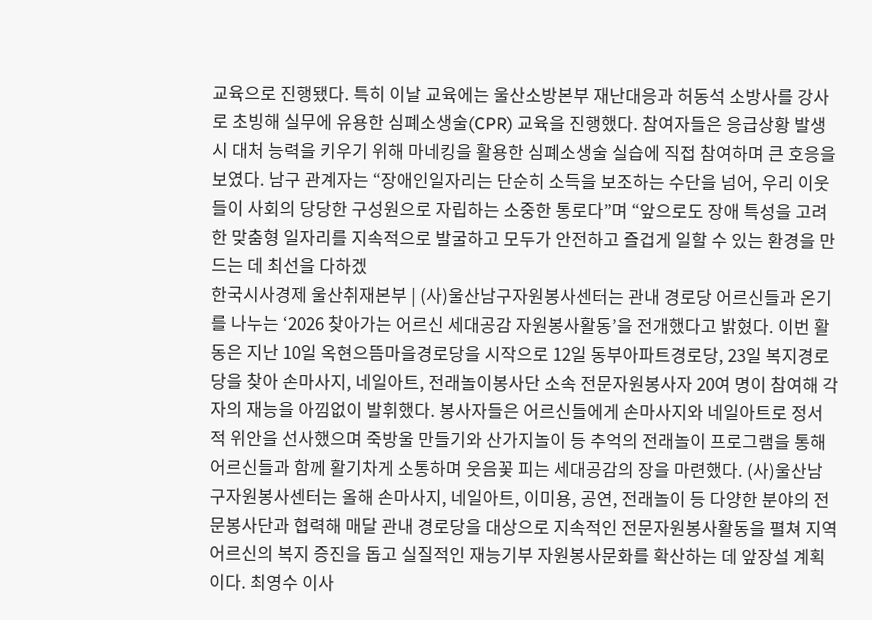교육으로 진행됐다. 특히 이날 교육에는 울산소방본부 재난대응과 허동석 소방사를 강사로 초빙해 실무에 유용한 심폐소생술(CPR) 교육을 진행했다. 참여자들은 응급상황 발생 시 대처 능력을 키우기 위해 마네킹을 활용한 심폐소생술 실습에 직접 참여하며 큰 호응을 보였다. 남구 관계자는 “장애인일자리는 단순히 소득을 보조하는 수단을 넘어, 우리 이웃들이 사회의 당당한 구성원으로 자립하는 소중한 통로다”며 “앞으로도 장애 특성을 고려한 맞춤형 일자리를 지속적으로 발굴하고 모두가 안전하고 즐겁게 일할 수 있는 환경을 만드는 데 최선을 다하겠
한국시사경제 울산취재본부 | (사)울산남구자원봉사센터는 관내 경로당 어르신들과 온기를 나누는 ‘2026 찾아가는 어르신 세대공감 자원봉사활동’을 전개했다고 밝혔다. 이번 활동은 지난 10일 옥현으뜸마을경로당을 시작으로 12일 동부아파트경로당, 23일 복지경로당을 찾아 손마사지, 네일아트, 전래놀이봉사단 소속 전문자원봉사자 20여 명이 참여해 각자의 재능을 아낌없이 발휘했다. 봉사자들은 어르신들에게 손마사지와 네일아트로 정서적 위안을 선사했으며 죽방울 만들기와 산가지놀이 등 추억의 전래놀이 프로그램을 통해 어르신들과 함께 활기차게 소통하며 웃음꽃 피는 세대공감의 장을 마련했다. (사)울산남구자원봉사센터는 올해 손마사지, 네일아트, 이미용, 공연, 전래놀이 등 다양한 분야의 전문봉사단과 협력해 매달 관내 경로당을 대상으로 지속적인 전문자원봉사활동을 펼쳐 지역 어르신의 복지 증진을 돕고 실질적인 재능기부 자원봉사문화를 확산하는 데 앞장설 계획이다. 최영수 이사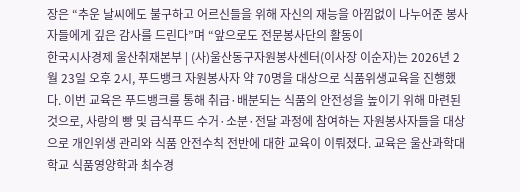장은 “추운 날씨에도 불구하고 어르신들을 위해 자신의 재능을 아낌없이 나누어준 봉사자들에게 깊은 감사를 드린다”며 “앞으로도 전문봉사단의 활동이
한국시사경제 울산취재본부 | (사)울산동구자원봉사센터(이사장 이순자)는 2026년 2월 23일 오후 2시, 푸드뱅크 자원봉사자 약 70명을 대상으로 식품위생교육을 진행했다. 이번 교육은 푸드뱅크를 통해 취급·배분되는 식품의 안전성을 높이기 위해 마련된 것으로, 사랑의 빵 및 급식푸드 수거·소분·전달 과정에 참여하는 자원봉사자들을 대상으로 개인위생 관리와 식품 안전수칙 전반에 대한 교육이 이뤄졌다. 교육은 울산과학대학교 식품영양학과 최수경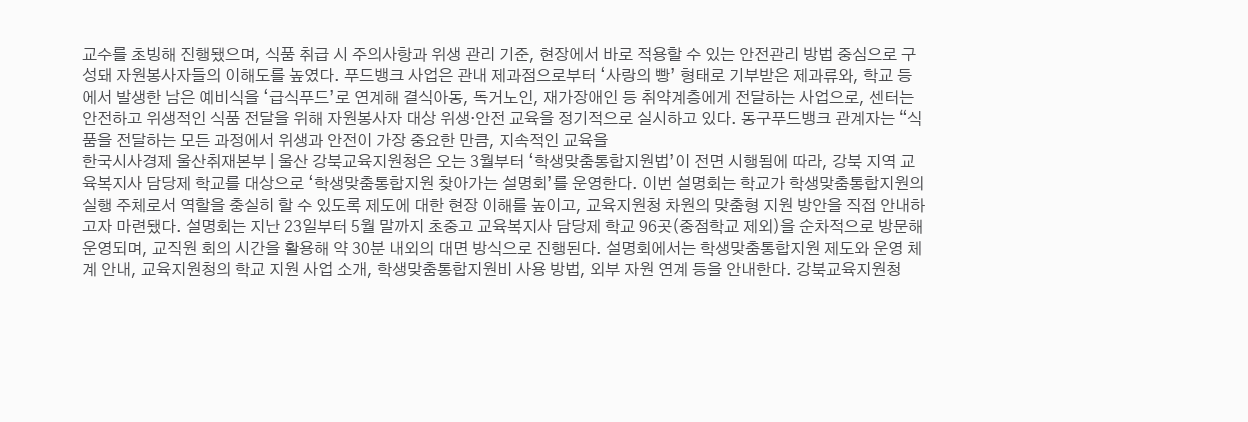교수를 초빙해 진행됐으며, 식품 취급 시 주의사항과 위생 관리 기준, 현장에서 바로 적용할 수 있는 안전관리 방법 중심으로 구성돼 자원봉사자들의 이해도를 높였다. 푸드뱅크 사업은 관내 제과점으로부터 ‘사랑의 빵’ 형태로 기부받은 제과류와, 학교 등에서 발생한 남은 예비식을 ‘급식푸드’로 연계해 결식아동, 독거노인, 재가장애인 등 취약계층에게 전달하는 사업으로, 센터는 안전하고 위생적인 식품 전달을 위해 자원봉사자 대상 위생·안전 교육을 정기적으로 실시하고 있다. 동구푸드뱅크 관계자는 “식품을 전달하는 모든 과정에서 위생과 안전이 가장 중요한 만큼, 지속적인 교육을
한국시사경제 울산취재본부 | 울산 강북교육지원청은 오는 3월부터 ‘학생맞춤통합지원법’이 전면 시행됨에 따라, 강북 지역 교육복지사 담당제 학교를 대상으로 ‘학생맞춤통합지원 찾아가는 설명회’를 운영한다. 이번 설명회는 학교가 학생맞춤통합지원의 실행 주체로서 역할을 충실히 할 수 있도록 제도에 대한 현장 이해를 높이고, 교육지원청 차원의 맞춤형 지원 방안을 직접 안내하고자 마련됐다. 설명회는 지난 23일부터 5월 말까지 초중고 교육복지사 담당제 학교 96곳(중점학교 제외)을 순차적으로 방문해 운영되며, 교직원 회의 시간을 활용해 약 30분 내외의 대면 방식으로 진행된다. 설명회에서는 학생맞춤통합지원 제도와 운영 체계 안내, 교육지원청의 학교 지원 사업 소개, 학생맞춤통합지원비 사용 방법, 외부 자원 연계 등을 안내한다. 강북교육지원청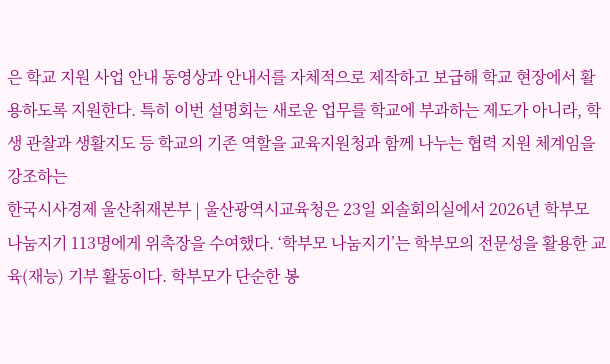은 학교 지원 사업 안내 동영상과 안내서를 자체적으로 제작하고 보급해 학교 현장에서 활용하도록 지원한다. 특히 이번 설명회는 새로운 업무를 학교에 부과하는 제도가 아니라, 학생 관찰과 생활지도 등 학교의 기존 역할을 교육지원청과 함께 나누는 협력 지원 체계임을 강조하는
한국시사경제 울산취재본부 | 울산광역시교육청은 23일 외솔회의실에서 2026년 학부모 나눔지기 113명에게 위촉장을 수여했다. ‘학부모 나눔지기’는 학부모의 전문성을 활용한 교육(재능) 기부 활동이다. 학부모가 단순한 봉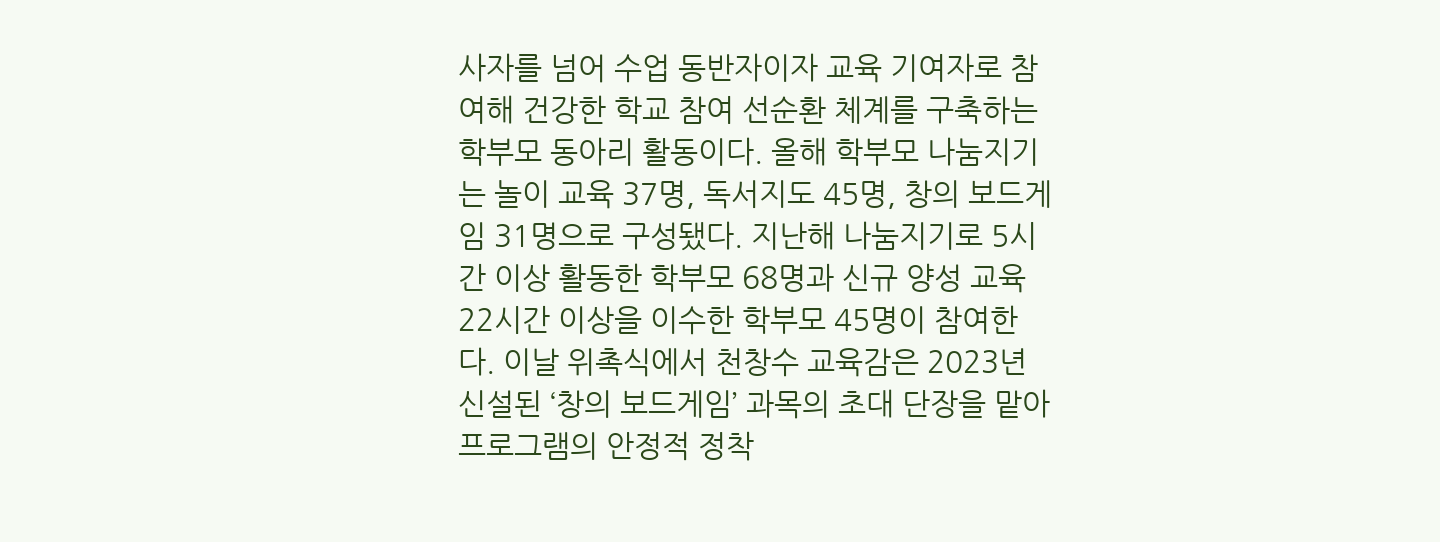사자를 넘어 수업 동반자이자 교육 기여자로 참여해 건강한 학교 참여 선순환 체계를 구축하는 학부모 동아리 활동이다. 올해 학부모 나눔지기는 놀이 교육 37명, 독서지도 45명, 창의 보드게임 31명으로 구성됐다. 지난해 나눔지기로 5시간 이상 활동한 학부모 68명과 신규 양성 교육 22시간 이상을 이수한 학부모 45명이 참여한다. 이날 위촉식에서 천창수 교육감은 2023년 신설된 ‘창의 보드게임’ 과목의 초대 단장을 맡아 프로그램의 안정적 정착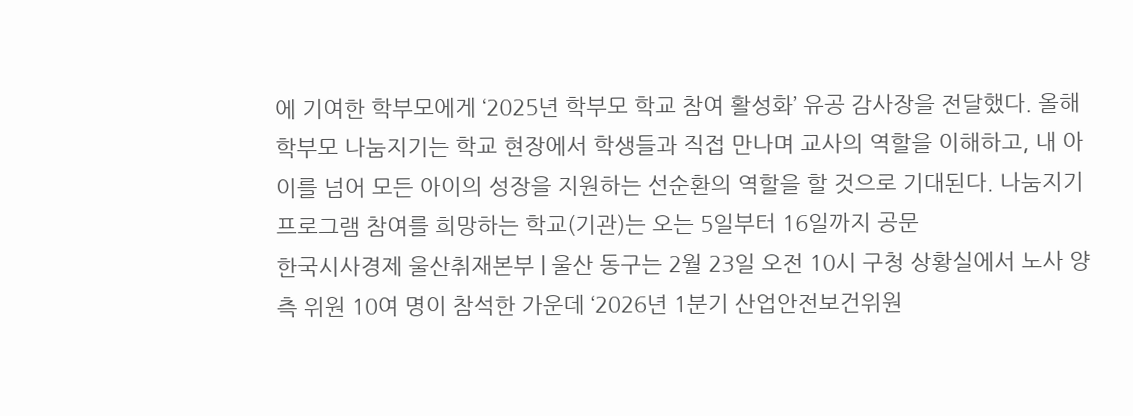에 기여한 학부모에게 ‘2025년 학부모 학교 참여 활성화’ 유공 감사장을 전달했다. 올해 학부모 나눔지기는 학교 현장에서 학생들과 직접 만나며 교사의 역할을 이해하고, 내 아이를 넘어 모든 아이의 성장을 지원하는 선순환의 역할을 할 것으로 기대된다. 나눔지기 프로그램 참여를 희망하는 학교(기관)는 오는 5일부터 16일까지 공문
한국시사경제 울산취재본부 | 울산 동구는 2월 23일 오전 10시 구청 상황실에서 노사 양측 위원 10여 명이 참석한 가운데 ‘2026년 1분기 산업안전보건위원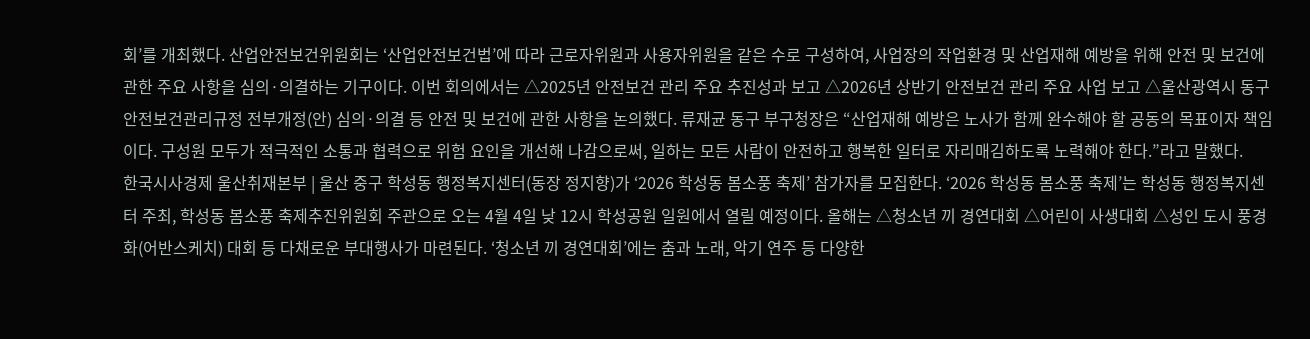회’를 개최했다. 산업안전보건위원회는 ‘산업안전보건법’에 따라 근로자위원과 사용자위원을 같은 수로 구성하여, 사업장의 작업환경 및 산업재해 예방을 위해 안전 및 보건에 관한 주요 사항을 심의·의결하는 기구이다. 이번 회의에서는 △2025년 안전보건 관리 주요 추진성과 보고 △2026년 상반기 안전보건 관리 주요 사업 보고 △울산광역시 동구 안전보건관리규정 전부개정(안) 심의·의결 등 안전 및 보건에 관한 사항을 논의했다. 류재균 동구 부구청장은 “산업재해 예방은 노사가 함께 완수해야 할 공동의 목표이자 책임이다. 구성원 모두가 적극적인 소통과 협력으로 위험 요인을 개선해 나감으로써, 일하는 모든 사람이 안전하고 행복한 일터로 자리매김하도록 노력해야 한다.”라고 말했다.
한국시사경제 울산취재본부 | 울산 중구 학성동 행정복지센터(동장 정지향)가 ‘2026 학성동 봄소풍 축제’ 참가자를 모집한다. ‘2026 학성동 봄소풍 축제’는 학성동 행정복지센터 주최, 학성동 봄소풍 축제추진위원회 주관으로 오는 4월 4일 낮 12시 학성공원 일원에서 열릴 예정이다. 올해는 △청소년 끼 경연대회 △어린이 사생대회 △성인 도시 풍경화(어반스케치) 대회 등 다채로운 부대행사가 마련된다. ‘청소년 끼 경연대회’에는 춤과 노래, 악기 연주 등 다양한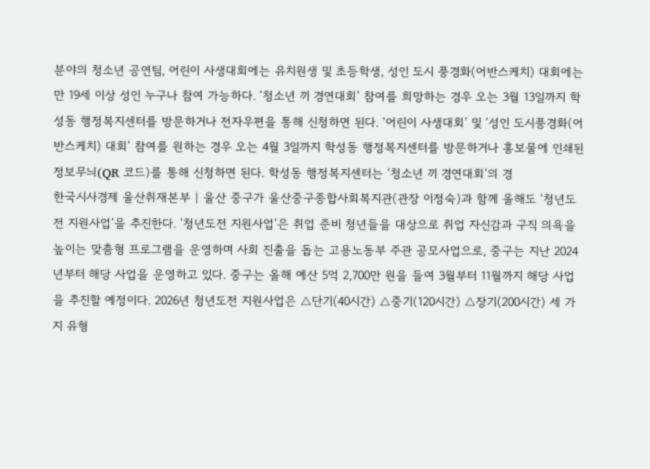분야의 청소년 공연팀, 어린이 사생대회에는 유치원생 및 초등학생, 성인 도시 풍경화(어반스케치) 대회에는 만 19세 이상 성인 누구나 참여 가능하다. ‘청소년 끼 경연대회’ 참여를 희망하는 경우 오는 3월 13일까지 학성동 행정복지센터를 방문하거나 전자우편을 통해 신청하면 된다. ‘어린이 사생대회’ 및 ‘성인 도시풍경화(어반스케치) 대회’ 참여를 원하는 경우 오는 4월 3일까지 학성동 행정복지센터를 방문하거나 홍보물에 인쇄된 정보무늬(QR 코드)를 통해 신청하면 된다. 학성동 행정복지센터는 ‘청소년 끼 경연대회’의 경
한국시사경제 울산취재본부 | 울산 중구가 울산중구종합사회복지관(관장 이정숙)과 함께 올해도 ‘청년도전 지원사업’을 추진한다. ‘청년도전 지원사업’은 취업 준비 청년들을 대상으로 취업 자신감과 구직 의욕을 높이는 맞춤형 프로그램을 운영하며 사회 진출을 돕는 고용노동부 주관 공모사업으로, 중구는 지난 2024년부터 해당 사업을 운영하고 있다. 중구는 올해 예산 5억 2,700만 원을 들여 3월부터 11월까지 해당 사업을 추진할 예정이다. 2026년 청년도전 지원사업은 △단기(40시간) △중기(120시간) △장기(200시간) 세 가지 유형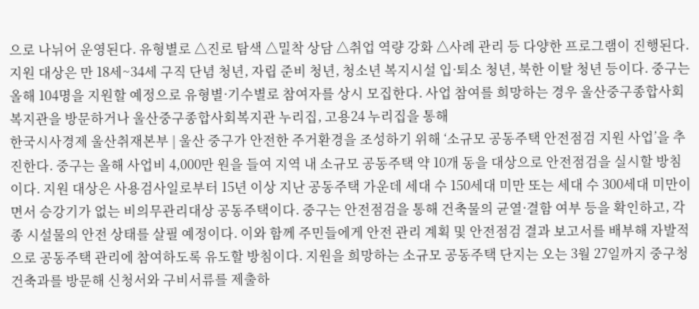으로 나뉘어 운영된다. 유형별로 △진로 탐색 △밀착 상담 △취업 역량 강화 △사례 관리 등 다양한 프로그램이 진행된다. 지원 대상은 만 18세~34세 구직 단념 청년, 자립 준비 청년, 청소년 복지시설 입·퇴소 청년, 북한 이탈 청년 등이다. 중구는 올해 104명을 지원할 예정으로 유형별·기수별로 참여자를 상시 모집한다. 사업 참여를 희망하는 경우 울산중구종합사회복지관을 방문하거나 울산중구종합사회복지관 누리집, 고용24 누리집을 통해
한국시사경제 울산취재본부 | 울산 중구가 안전한 주거환경을 조성하기 위해 ‘소규모 공동주택 안전점검 지원 사업’을 추진한다. 중구는 올해 사업비 4,000만 원을 들여 지역 내 소규모 공동주택 약 10개 동을 대상으로 안전점검을 실시할 방침이다. 지원 대상은 사용검사일로부터 15년 이상 지난 공동주택 가운데 세대 수 150세대 미만 또는 세대 수 300세대 미만이면서 승강기가 없는 비의무관리대상 공동주택이다. 중구는 안전점검을 통해 건축물의 균열·결함 여부 등을 확인하고, 각종 시설물의 안전 상태를 살필 예정이다. 이와 함께 주민들에게 안전 관리 계획 및 안전점검 결과 보고서를 배부해 자발적으로 공동주택 관리에 참여하도록 유도할 방침이다. 지원을 희망하는 소규모 공동주택 단지는 오는 3월 27일까지 중구청 건축과를 방문해 신청서와 구비서류를 제출하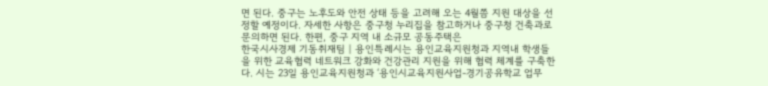면 된다. 중구는 노후도와 안전 상태 등을 고려해 오는 4월쯤 지원 대상을 선정할 예정이다. 자세한 사항은 중구청 누리집을 참고하거나 중구청 건축과로 문의하면 된다. 한편, 중구 지역 내 소규모 공동주택은
한국시사경제 기동취재팀 | 용인특례시는 용인교육지원청과 지역내 학생들을 위한 교육협력 네트워크 강화와 건강관리 지원을 위해 협력 체계를 구축한다. 시는 23일 용인교육지원청과 ‘용인시교육지원사업-경기공유학교 업무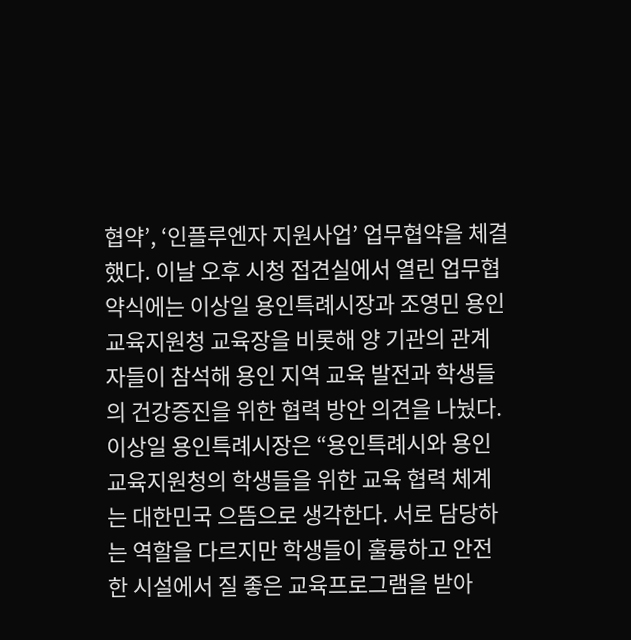협약’, ‘인플루엔자 지원사업’ 업무협약을 체결했다. 이날 오후 시청 접견실에서 열린 업무협약식에는 이상일 용인특례시장과 조영민 용인교육지원청 교육장을 비롯해 양 기관의 관계자들이 참석해 용인 지역 교육 발전과 학생들의 건강증진을 위한 협력 방안 의견을 나눴다. 이상일 용인특례시장은 “용인특례시와 용인교육지원청의 학생들을 위한 교육 협력 체계는 대한민국 으뜸으로 생각한다. 서로 담당하는 역할을 다르지만 학생들이 훌륭하고 안전한 시설에서 질 좋은 교육프로그램을 받아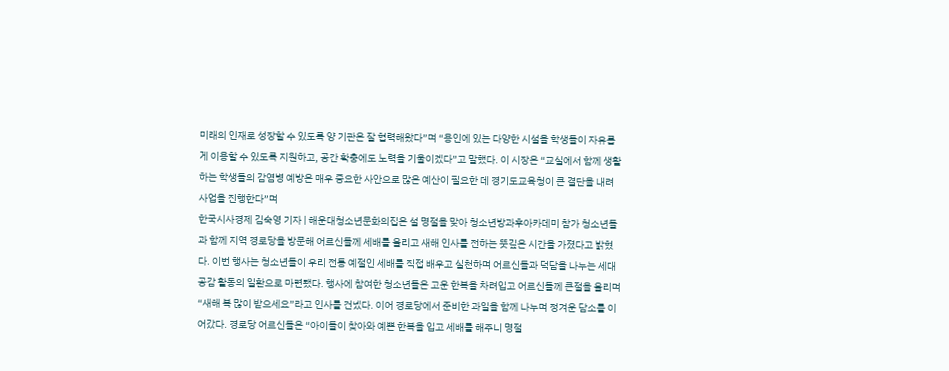미래의 인재로 성장할 수 있도록 양 기관은 잘 협력해왔다”며 “용인에 있는 다양한 시설을 학생들이 자유롭게 이용할 수 있도록 지원하고, 공간 확충에도 노력을 기울이겠다”고 말했다. 이 시장은 “교실에서 함께 생활하는 학생들의 감염병 예방은 매우 중요한 사안으로 많은 예산이 필요한 데 경기도교육청이 큰 결단을 내려 사업을 진행한다”며
한국시사경제 김숙영 기자 | 해운대청소년문화의집은 설 명절을 맞아 청소년방과후아카데미 참가 청소년들과 함께 지역 경로당을 방문해 어르신들께 세배를 올리고 새해 인사를 전하는 뜻깊은 시간을 가졌다고 밝혔다. 이번 행사는 청소년들이 우리 전통 예절인 세배를 직접 배우고 실천하며 어르신들과 덕담을 나누는 세대공감 활동의 일환으로 마련됐다. 행사에 참여한 청소년들은 고운 한복을 차려입고 어르신들께 큰절을 올리며 “새해 복 많이 받으세요”라고 인사를 건넸다. 이어 경로당에서 준비한 과일을 함께 나누며 정겨운 담소를 이어갔다. 경로당 어르신들은 “아이들이 찾아와 예쁜 한복을 입고 세배를 해주니 명절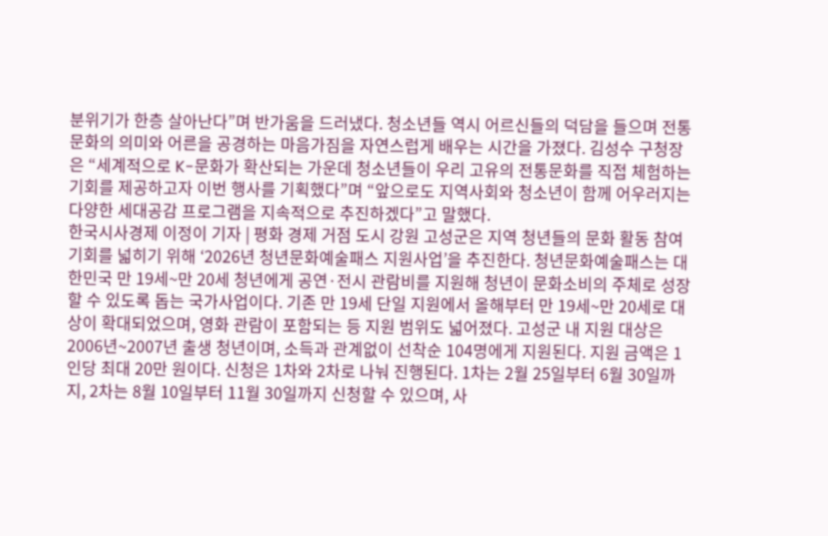분위기가 한층 살아난다”며 반가움을 드러냈다. 청소년들 역시 어르신들의 덕담을 들으며 전통문화의 의미와 어른을 공경하는 마음가짐을 자연스럽게 배우는 시간을 가졌다. 김성수 구청장은 “세계적으로 K-문화가 확산되는 가운데 청소년들이 우리 고유의 전통문화를 직접 체험하는 기회를 제공하고자 이번 행사를 기획했다”며 “앞으로도 지역사회와 청소년이 함께 어우러지는 다양한 세대공감 프로그램을 지속적으로 추진하겠다”고 말했다.
한국시사경제 이정이 기자 | 평화 경제 거점 도시 강원 고성군은 지역 청년들의 문화 활동 참여 기회를 넓히기 위해 ‘2026년 청년문화예술패스 지원사업’을 추진한다. 청년문화예술패스는 대한민국 만 19세~만 20세 청년에게 공연·전시 관람비를 지원해 청년이 문화소비의 주체로 성장할 수 있도록 돕는 국가사업이다. 기존 만 19세 단일 지원에서 올해부터 만 19세~만 20세로 대상이 확대되었으며, 영화 관람이 포함되는 등 지원 범위도 넓어졌다. 고성군 내 지원 대상은 2006년~2007년 출생 청년이며, 소득과 관계없이 선착순 104명에게 지원된다. 지원 금액은 1인당 최대 20만 원이다. 신청은 1차와 2차로 나눠 진행된다. 1차는 2월 25일부터 6월 30일까지, 2차는 8월 10일부터 11월 30일까지 신청할 수 있으며, 사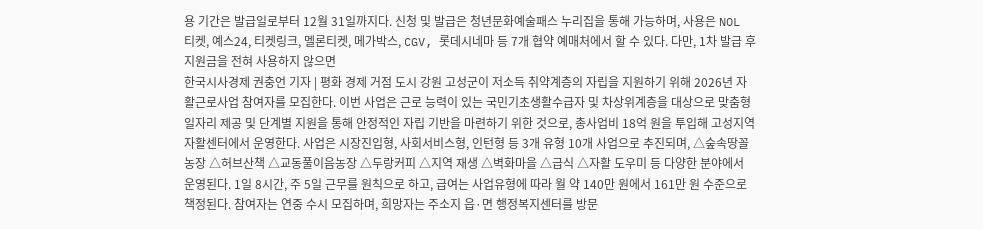용 기간은 발급일로부터 12월 31일까지다. 신청 및 발급은 청년문화예술패스 누리집을 통해 가능하며, 사용은 NOL 티켓, 예스24, 티켓링크, 멜론티켓, 메가박스, CGV, 롯데시네마 등 7개 협약 예매처에서 할 수 있다. 다만, 1차 발급 후 지원금을 전혀 사용하지 않으면
한국시사경제 권충언 기자 | 평화 경제 거점 도시 강원 고성군이 저소득 취약계층의 자립을 지원하기 위해 2026년 자활근로사업 참여자를 모집한다. 이번 사업은 근로 능력이 있는 국민기초생활수급자 및 차상위계층을 대상으로 맞춤형 일자리 제공 및 단계별 지원을 통해 안정적인 자립 기반을 마련하기 위한 것으로, 총사업비 18억 원을 투입해 고성지역자활센터에서 운영한다. 사업은 시장진입형, 사회서비스형, 인턴형 등 3개 유형 10개 사업으로 추진되며, △숲속땅꼴농장 △허브산책 △교동풀이음농장 △두랑커피 △지역 재생 △벽화마을 △급식 △자활 도우미 등 다양한 분야에서 운영된다. 1일 8시간, 주 5일 근무를 원칙으로 하고, 급여는 사업유형에 따라 월 약 140만 원에서 161만 원 수준으로 책정된다. 참여자는 연중 수시 모집하며, 희망자는 주소지 읍·면 행정복지센터를 방문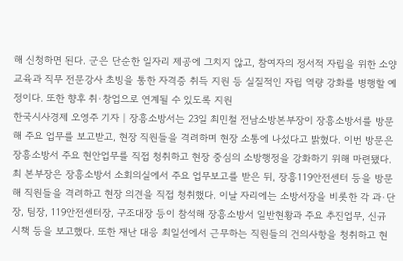해 신청하면 된다. 군은 단순한 일자리 제공에 그치지 않고, 참여자의 정서적 자립을 위한 소양 교육과 직무 전문강사 초빙을 통한 자격증 취득 지원 등 실질적인 자립 역량 강화를 병행할 예정이다. 또한 향후 취·창업으로 연계될 수 있도록 지원
한국시사경제 오영주 기자 | 장흥소방서는 23일 최민철 전남소방본부장이 장흥소방서를 방문해 주요 업무를 보고받고, 현장 직원들을 격려하며 현장 소통에 나섰다고 밝혔다. 이번 방문은 장흥소방서 주요 현안업무를 직접 청취하고 현장 중심의 소방행정을 강화하기 위해 마련됐다. 최 본부장은 장흥소방서 소회의실에서 주요 업무보고를 받은 뒤, 장흥119안전센터 등을 방문해 직원들을 격려하고 현장 의견을 직접 청취했다. 이날 자리에는 소방서장을 비롯한 각 과·단장, 팀장, 119안전센터장, 구조대장 등이 참석해 장흥소방서 일반현황과 주요 추진업무, 신규 시책 등을 보고했다. 또한 재난 대응 최일선에서 근무하는 직원들의 건의사항을 청취하고 현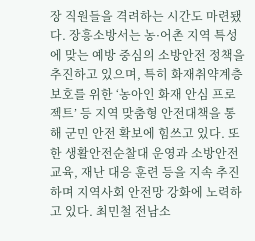장 직원들을 격려하는 시간도 마련됐다. 장흥소방서는 농·어촌 지역 특성에 맞는 예방 중심의 소방안전 정책을 추진하고 있으며, 특히 화재취약계층 보호를 위한 ‘농아인 화재 안심 프로젝트’ 등 지역 맞춤형 안전대책을 통해 군민 안전 확보에 힘쓰고 있다. 또한 생활안전순찰대 운영과 소방안전교육, 재난 대응 훈련 등을 지속 추진하며 지역사회 안전망 강화에 노력하고 있다. 최민철 전남소